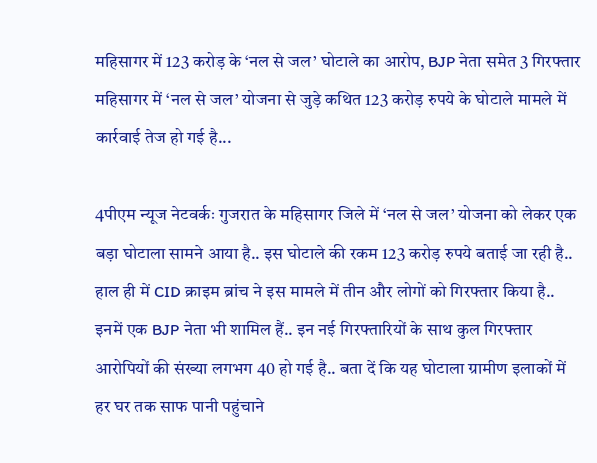महिसागर में 123 करोड़ के ‘नल से जल’ घोटाले का आरोप, BJP नेता समेत 3 गिरफ्तार
महिसागर में ‘नल से जल’ योजना से जुड़े कथित 123 करोड़ रुपये के घोटाले मामले में कार्रवाई तेज हो गई है...

4पीएम न्यूज नेटवर्कः गुजरात के महिसागर जिले में ‘नल से जल’ योजना को लेकर एक बड़ा घोटाला सामने आया है.. इस घोटाले की रकम 123 करोड़ रुपये बताई जा रही है.. हाल ही में CID क्राइम ब्रांच ने इस मामले में तीन और लोगों को गिरफ्तार किया है.. इनमें एक BJP नेता भी शामिल हैं.. इन नई गिरफ्तारियों के साथ कुल गिरफ्तार आरोपियों की संख्या लगभग 40 हो गई है.. बता दें कि यह घोटाला ग्रामीण इलाकों में हर घर तक साफ पानी पहुंचाने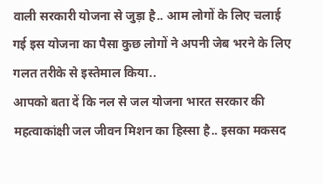वाली सरकारी योजना से जुड़ा है.. आम लोगों के लिए चलाई गई इस योजना का पैसा कुछ लोगों ने अपनी जेब भरने के लिए गलत तरीके से इस्तेमाल किया..
आपको बता दें कि नल से जल योजना भारत सरकार की महत्वाकांक्षी जल जीवन मिशन का हिस्सा है.. इसका मकसद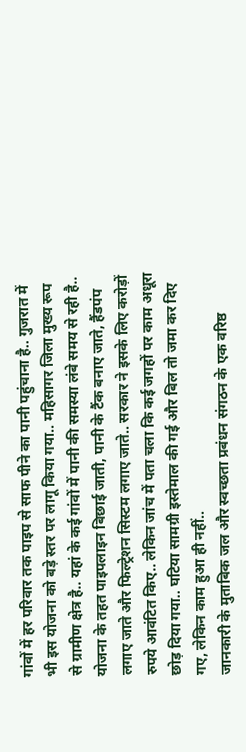गांवों में हर परिवार तक पाइप से साफ पीने का पानी पहुंचाना है.. गुजरात में भी इस योजना को बड़े स्तर पर लागू किया गया.. महिसागर जिला मुख्य रूप से ग्रामीण क्षेत्र है.. यहां के कई गांवों में पानी की समस्या लंबे समय से रही है.. योजना के तहत पाइपलाइन बिछाई जाती, पानी के टैंक बनाए जाते, हैंडपंप लगाए जाते और फिल्ट्रेशन सिस्टम लगाए जाते.. सरकार ने इसके लिए करोड़ों रुपये आवंटित किए.. लेकिन जांच में पता चला कि कई जगहों पर काम अधूरा छोड़ दिया गया.. घटिया सामग्री इस्तेमाल की गई और बिल तो जमा कर दिए गए, लेकिन काम हुआ ही नहीं..
जानकारी के मुताबिक जल और स्वच्छता प्रबंधन संगठन के एक वरिष्ठ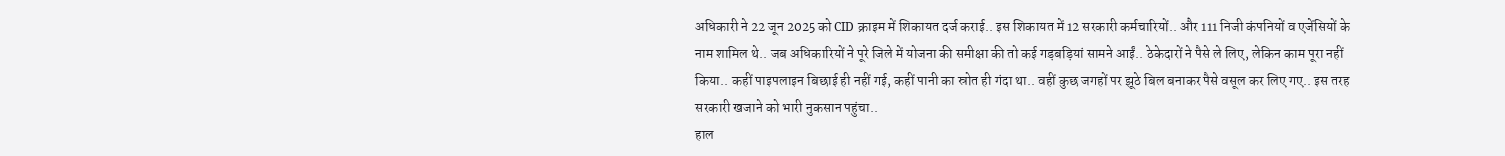अधिकारी ने 22 जून 2025 को CID क्राइम में शिकायत दर्ज कराई.. इस शिकायत में 12 सरकारी कर्मचारियों.. और 111 निजी कंपनियों व एजेंसियों के नाम शामिल थे.. जब अधिकारियों ने पूरे जिले में योजना की समीक्षा की तो कई गड़बड़ियां सामने आईं.. ठेकेदारों ने पैसे ले लिए, लेकिन काम पूरा नहीं किया.. कहीं पाइपलाइन बिछाई ही नहीं गई, कहीं पानी का स्रोत ही गंदा था.. वहीं कुछ जगहों पर झूठे बिल बनाकर पैसे वसूल कर लिए गए.. इस तरह सरकारी खजाने को भारी नुकसान पहुंचा..
हाल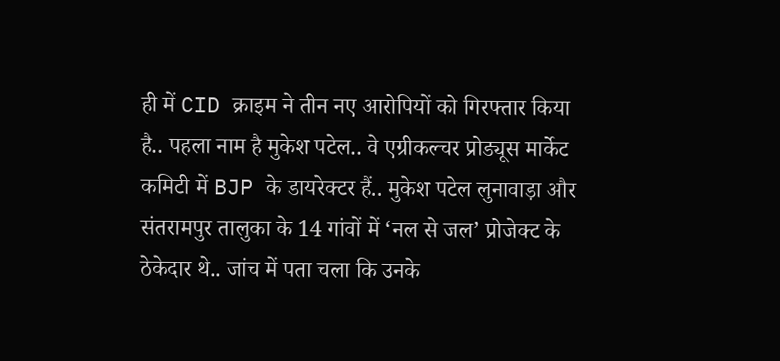ही में CID क्राइम ने तीन नए आरोपियों को गिरफ्तार किया है.. पहला नाम है मुकेश पटेल.. वे एग्रीकल्चर प्रोड्यूस मार्केट कमिटी में BJP के डायरेक्टर हैं.. मुकेश पटेल लुनावाड़ा और संतरामपुर तालुका के 14 गांवों में ‘नल से जल’ प्रोजेक्ट के ठेकेदार थे.. जांच में पता चला कि उनके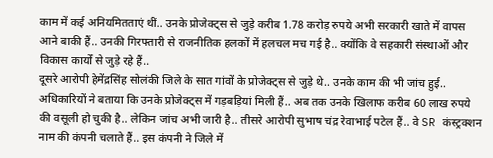काम में कई अनियमितताएं थीं.. उनके प्रोजेक्ट्स से जुड़े करीब 1.78 करोड़ रुपये अभी सरकारी खाते में वापस आने बाकी हैं.. उनकी गिरफ्तारी से राजनीतिक हलकों में हलचल मच गई है.. क्योंकि वे सहकारी संस्थाओं और विकास कार्यों से जुड़े रहे हैं..
दूसरे आरोपी हेमेंद्रसिंह सोलंकी जिले के सात गांवों के प्रोजेक्ट्स से जुड़े थे.. उनके काम की भी जांच हुई.. अधिकारियों ने बताया कि उनके प्रोजेक्ट्स में गड़बड़ियां मिली हैं.. अब तक उनके खिलाफ करीब 60 लाख रुपये की वसूली हो चुकी है.. लेकिन जांच अभी जारी है.. तीसरे आरोपी सुभाष चंद्र रेवाभाई पटेल हैं.. वे SR कंस्ट्रक्शन नाम की कंपनी चलाते हैं.. इस कंपनी ने जिले में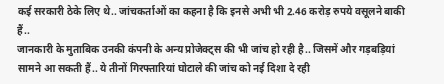कई सरकारी ठेके लिए थे.. जांचकर्ताओं का कहना है कि इनसे अभी भी 2.46 करोड़ रुपये वसूलने बाकी हैं..
जानकारी के मुताबिक उनकी कंपनी के अन्य प्रोजेक्ट्स की भी जांच हो रही है.. जिसमें और गड़बड़ियां सामने आ सकती हैं.. ये तीनों गिरफ्तारियां घोटाले की जांच को नई दिशा दे रही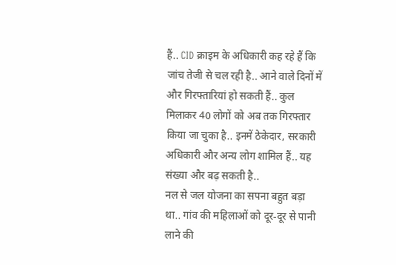हैं.. CID क्राइम के अधिकारी कह रहे हैं कि जांच तेजी से चल रही है.. आने वाले दिनों में और गिरफ्तारियां हो सकती हैं.. कुल मिलाकर 40 लोगों को अब तक गिरफ्तार किया जा चुका है.. इनमें ठेकेदार, सरकारी अधिकारी और अन्य लोग शामिल हैं.. यह संख्या और बढ़ सकती है..
नल से जल योजना का सपना बहुत बड़ा था.. गांव की महिलाओं को दूर-दूर से पानी लाने की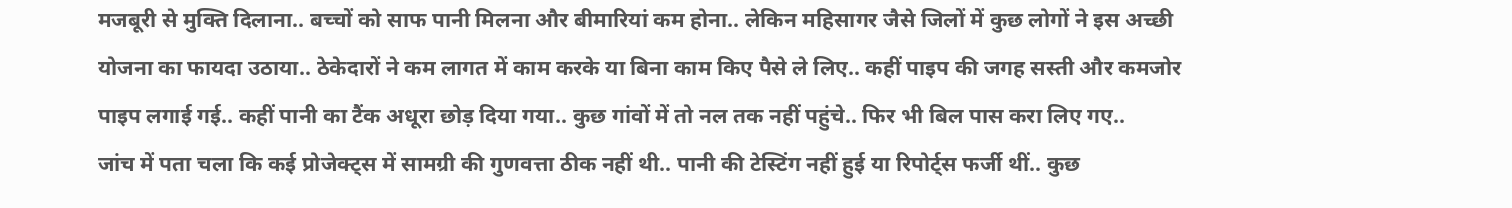मजबूरी से मुक्ति दिलाना.. बच्चों को साफ पानी मिलना और बीमारियां कम होना.. लेकिन महिसागर जैसे जिलों में कुछ लोगों ने इस अच्छी योजना का फायदा उठाया.. ठेकेदारों ने कम लागत में काम करके या बिना काम किए पैसे ले लिए.. कहीं पाइप की जगह सस्ती और कमजोर पाइप लगाई गई.. कहीं पानी का टैंक अधूरा छोड़ दिया गया.. कुछ गांवों में तो नल तक नहीं पहुंचे.. फिर भी बिल पास करा लिए गए..
जांच में पता चला कि कई प्रोजेक्ट्स में सामग्री की गुणवत्ता ठीक नहीं थी.. पानी की टेस्टिंग नहीं हुई या रिपोर्ट्स फर्जी थीं.. कुछ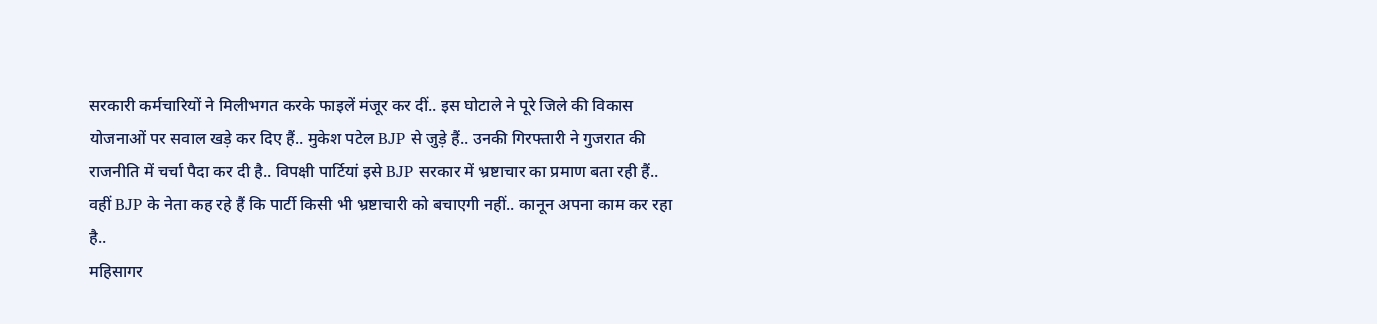सरकारी कर्मचारियों ने मिलीभगत करके फाइलें मंजूर कर दीं.. इस घोटाले ने पूरे जिले की विकास योजनाओं पर सवाल खड़े कर दिए हैं.. मुकेश पटेल BJP से जुड़े हैं.. उनकी गिरफ्तारी ने गुजरात की राजनीति में चर्चा पैदा कर दी है.. विपक्षी पार्टियां इसे BJP सरकार में भ्रष्टाचार का प्रमाण बता रही हैं.. वहीं BJP के नेता कह रहे हैं कि पार्टी किसी भी भ्रष्टाचारी को बचाएगी नहीं.. कानून अपना काम कर रहा है..
महिसागर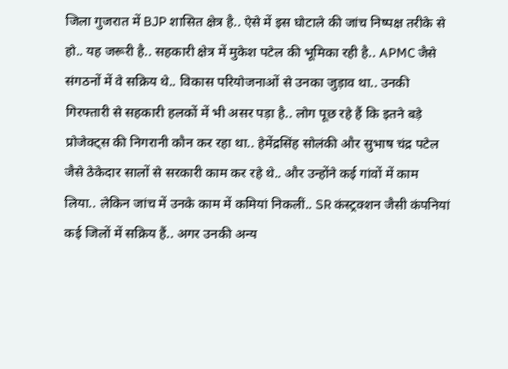जिला गुजरात में BJP शासित क्षेत्र है.. ऐसे में इस घोटाले की जांच निष्पक्ष तरीके से हो.. यह जरूरी है.. सहकारी क्षेत्र में मुकेश पटेल की भूमिका रही है.. APMC जैसे संगठनों में वे सक्रिय थे.. विकास परियोजनाओं से उनका जुड़ाव था.. उनकी गिरफ्तारी से सहकारी हलकों में भी असर पड़ा है.. लोग पूछ रहे हैं कि इतने बड़े प्रोजेक्ट्स की निगरानी कौन कर रहा था.. हेमेंद्रसिंह सोलंकी और सुभाष चंद्र पटेल जैसे ठेकेदार सालों से सरकारी काम कर रहे थे.. और उन्होंने कई गांवों में काम लिया.. लेकिन जांच में उनके काम में कमियां निकलीं.. SR कंस्ट्रक्शन जैसी कंपनियां कई जिलों में सक्रिय हैं.. अगर उनकी अन्य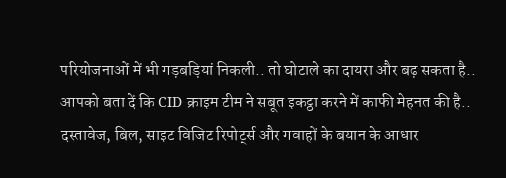परियोजनाओं में भी गड़बड़ियां निकली.. तो घोटाले का दायरा और बढ़ सकता है..
आपको बता दें कि CID क्राइम टीम ने सबूत इकट्ठा करने में काफी मेहनत की है.. दस्तावेज, बिल, साइट विजिट रिपोर्ट्स और गवाहों के बयान के आधार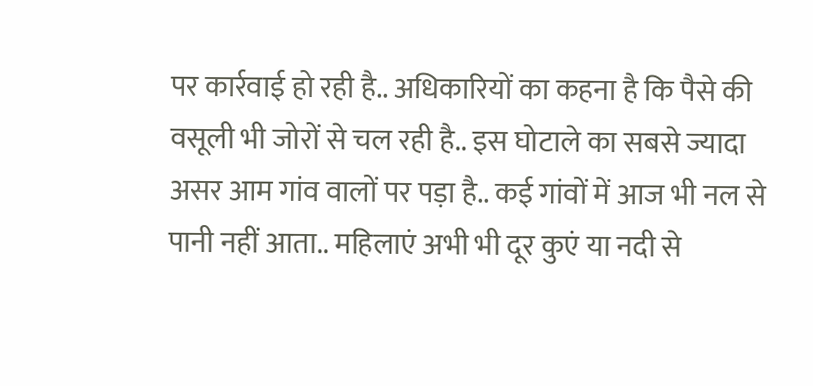पर कार्रवाई हो रही है.. अधिकारियों का कहना है कि पैसे की वसूली भी जोरों से चल रही है.. इस घोटाले का सबसे ज्यादा असर आम गांव वालों पर पड़ा है.. कई गांवों में आज भी नल से पानी नहीं आता.. महिलाएं अभी भी दूर कुएं या नदी से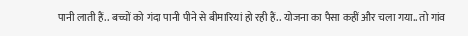पानी लाती हैं.. बच्चों को गंदा पानी पीने से बीमारियां हो रही हैं.. योजना का पैसा कहीं और चला गया.. तो गांव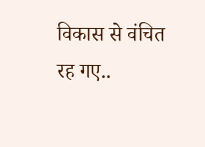विकास से वंचित रह गए..